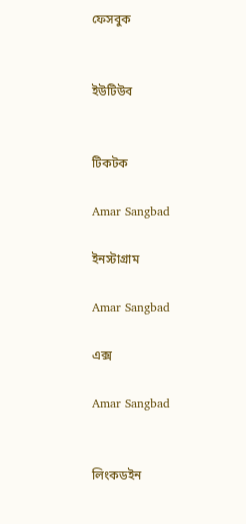ফেসবুক


ইউটিউব


টিকটক

Amar Sangbad

ইনস্টাগ্রাম

Amar Sangbad

এক্স

Amar Sangbad


লিংকডইন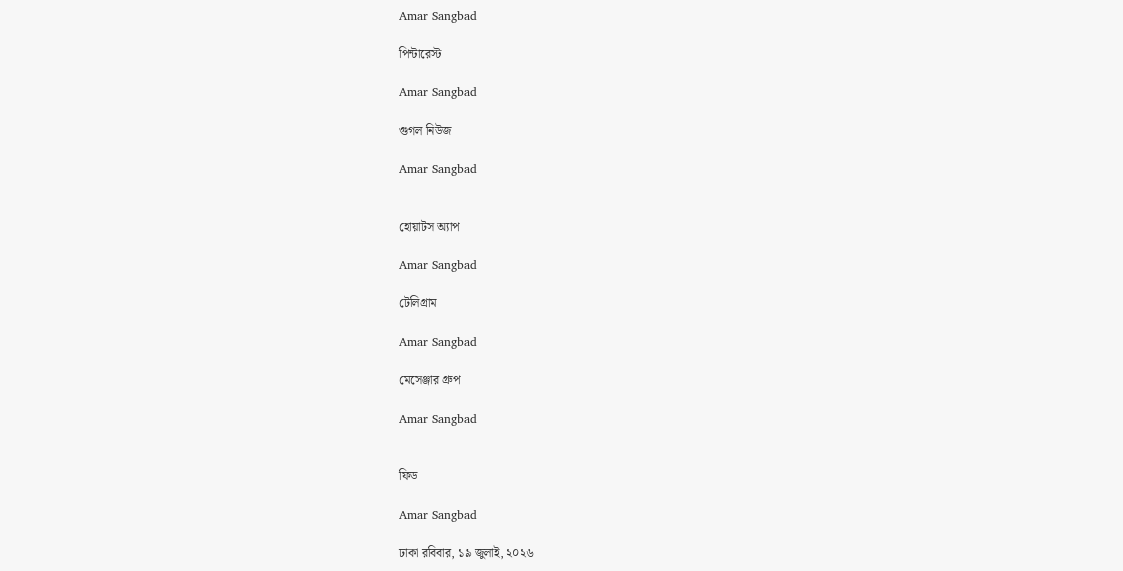Amar Sangbad

পিন্টারেস্ট

Amar Sangbad

গুগল নিউজ

Amar Sangbad


হোয়াটস অ্যাপ

Amar Sangbad

টেলিগ্রাম

Amar Sangbad

মেসেঞ্জার গ্রুপ

Amar Sangbad


ফিড

Amar Sangbad

ঢাকা রবিবার, ১৯ জুলাই, ২০২৬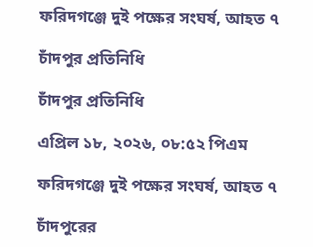ফরিদগঞ্জে দুই পক্ষের সংঘর্ষ, আহত ৭

চাঁদপুর প্রতিনিধি

চাঁদপুর প্রতিনিধি

এপ্রিল ১৮, ২০২৬, ০৮:৫২ পিএম

ফরিদগঞ্জে দুই পক্ষের সংঘর্ষ, আহত ৭

চাঁদপুরের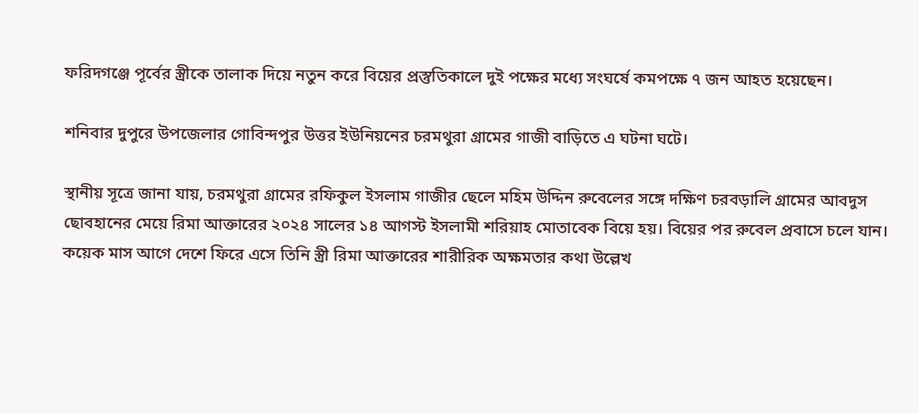ফরিদগঞ্জে পূর্বের স্ত্রীকে তালাক দিয়ে নতুন করে বিয়ের প্রস্তুতিকালে দুই পক্ষের মধ্যে সংঘর্ষে কমপক্ষে ৭ জন আহত হয়েছেন।

শনিবার দুপুরে উপজেলার গোবিন্দপুর উত্তর ইউনিয়নের চরমথুরা গ্রামের গাজী বাড়িতে এ ঘটনা ঘটে।

স্থানীয় সূত্রে জানা যায়, চরমথুরা গ্রামের রফিকুল ইসলাম গাজীর ছেলে মহিম উদ্দিন রুবেলের সঙ্গে দক্ষিণ চরবড়ালি গ্রামের আবদুস ছোবহানের মেয়ে রিমা আক্তারের ২০২৪ সালের ১৪ আগস্ট ইসলামী শরিয়াহ মোতাবেক বিয়ে হয়। বিয়ের পর রুবেল প্রবাসে চলে যান। কয়েক মাস আগে দেশে ফিরে এসে তিনি স্ত্রী রিমা আক্তারের শারীরিক অক্ষমতার কথা উল্লেখ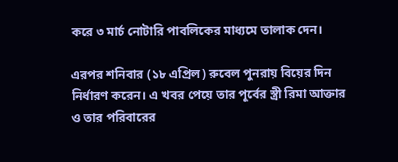করে ৩ মার্চ নোটারি পাবলিকের মাধ্যমে তালাক দেন।

এরপর শনিবার (১৮ এপ্রিল) রুবেল পুনরায় বিয়ের দিন নির্ধারণ করেন। এ খবর পেয়ে তার পূর্বের স্ত্রী রিমা আক্তার ও তার পরিবারের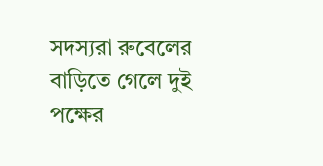সদস্যরা রুবেলের বাড়িতে গেলে দুই পক্ষের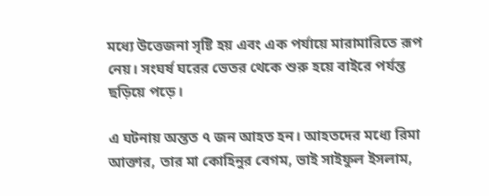মধ্যে উত্তেজনা সৃষ্টি হয় এবং এক পর্যায়ে মারামারিতে রূপ নেয়। সংঘর্ষ ঘরের ভেতর থেকে শুরু হয়ে বাইরে পর্যন্ত ছড়িয়ে পড়ে।

এ ঘটনায় অন্তত ৭ জন আহত হন। আহতদের মধ্যে রিমা আক্তার, তার মা কোহিনুর বেগম, ভাই সাইফুল ইসলাম,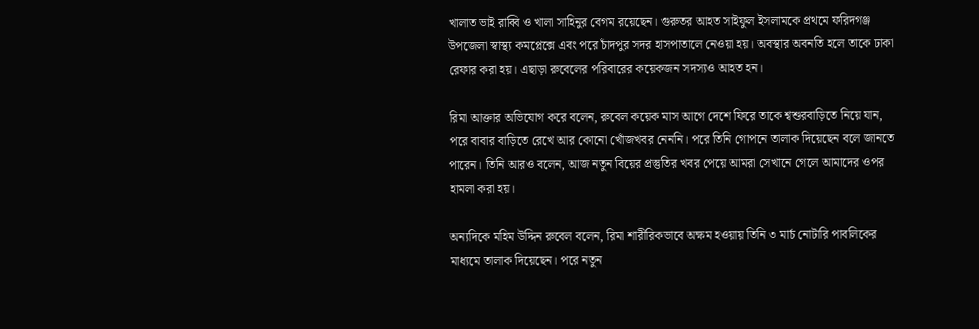খালাত ভাই রাব্বি ও খালা সাহিনুর বেগম রয়েছেন। গুরুতর আহত সাইফুল ইসলামকে প্রথমে ফরিদগঞ্জ উপজেলা স্বাস্থ্য কমপ্লেক্সে এবং পরে চাঁদপুর সদর হাসপাতালে নেওয়া হয়। অবস্থার অবনতি হলে তাকে ঢাকা রেফার করা হয়। এছাড়া রুবেলের পরিবারের কয়েকজন সদস্যও আহত হন।

রিমা আক্তার অভিযোগ করে বলেন, রুবেল কয়েক মাস আগে দেশে ফিরে তাকে শ্বশুরবাড়িতে নিয়ে যান, পরে বাবার বাড়িতে রেখে আর কোনো খোঁজখবর নেননি। পরে তিনি গোপনে তালাক দিয়েছেন বলে জানতে পারেন। তিনি আরও বলেন, আজ নতুন বিয়ের প্রস্তুতির খবর পেয়ে আমরা সেখানে গেলে আমাদের ওপর হামলা করা হয়।

অন্যদিকে মহিম উদ্দিন রুবেল বলেন, রিমা শারীরিকভাবে অক্ষম হওয়ায় তিনি ৩ মার্চ নোটারি পাবলিকের মাধ্যমে তালাক দিয়েছেন। পরে নতুন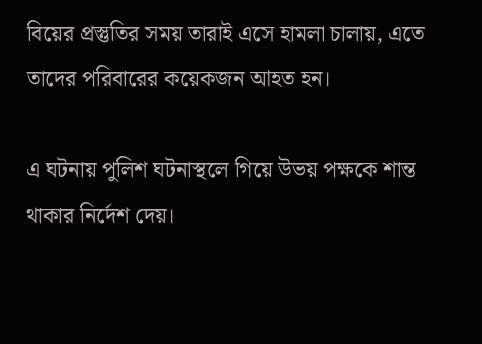বিয়ের প্রস্তুতির সময় তারাই এসে হামলা চালায়, এতে তাদের পরিবারের কয়েকজন আহত হন।

এ ঘটনায় পুলিশ ঘটনাস্থলে গিয়ে উভয় পক্ষকে শান্ত থাকার নির্দেশ দেয়।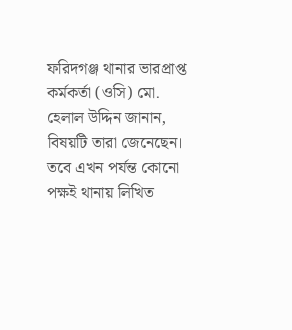ফরিদগঞ্জ থানার ভারপ্রাপ্ত কর্মকর্তা (ওসি) মো. হেলাল উদ্দিন জানান, বিষয়টি তারা জেনেছেন। তবে এখন পর্যন্ত কোনো পক্ষই থানায় লিখিত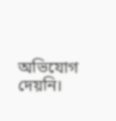অভিযোগ দেয়নি।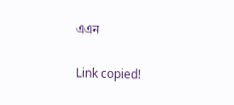এএন

Link copied!